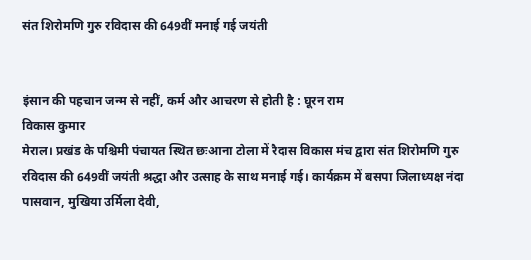संत शिरोमणि गुरु रविदास की 649वीं मनाई गई जयंती


इंसान की पहचान जन्म से नहीं, कर्म और आचरण से होती है : घूरन राम
विकास कुमार
मेराल। प्रखंड के पश्चिमी पंचायत स्थित छःआना टोला में रैदास विकास मंच द्वारा संत शिरोमणि गुरु रविदास की 649वीं जयंती श्रद्धा और उत्साह के साथ मनाई गई। कार्यक्रम में बसपा जिलाध्यक्ष नंदा पासवान, मुखिया उर्मिला देवी,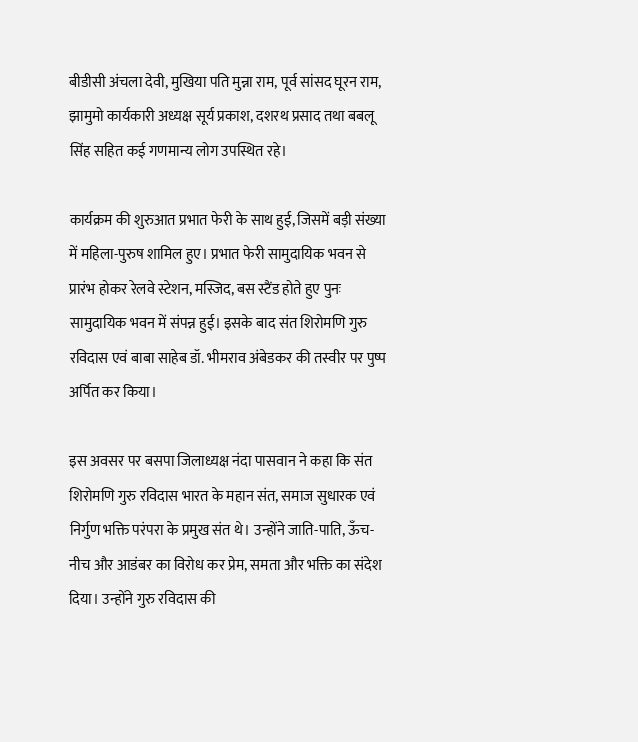बीडीसी अंचला देवी, मुखिया पति मुन्ना राम, पूर्व सांसद घूरन राम, झामुमो कार्यकारी अध्यक्ष सूर्य प्रकाश, दशरथ प्रसाद तथा बबलू सिंह सहित कई गणमान्य लोग उपस्थित रहे।

कार्यक्रम की शुरुआत प्रभात फेरी के साथ हुई, जिसमें बड़ी संख्या में महिला-पुरुष शामिल हुए। प्रभात फेरी सामुदायिक भवन से प्रारंभ होकर रेलवे स्टेशन, मस्जिद, बस स्टैंड होते हुए पुनः सामुदायिक भवन में संपन्न हुई। इसके बाद संत शिरोमणि गुरु रविदास एवं बाबा साहेब डॉ. भीमराव अंबेडकर की तस्वीर पर पुष्प अर्पित कर किया।

इस अवसर पर बसपा जिलाध्यक्ष नंदा पासवान ने कहा कि संत शिरोमणि गुरु रविदास भारत के महान संत, समाज सुधारक एवं निर्गुण भक्ति परंपरा के प्रमुख संत थे। उन्होंने जाति-पाति, ऊँच-नीच और आडंबर का विरोध कर प्रेम, समता और भक्ति का संदेश दिया। उन्होंने गुरु रविदास की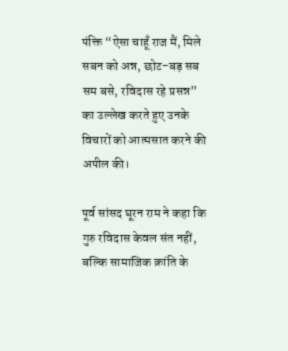पंक्ति “ऐसा चाहूँ राज मैं, मिले सबन को अन्न, छोट-बड़ सब सम बसे, रविदास रहे प्रसन्न” का उल्लेख करते हुए उनके विचारों को आत्मसात करने की अपील की।

पूर्व सांसद घूरन राम ने कहा कि गुरु रविदास केवल संत नहीं, बल्कि सामाजिक क्रांति के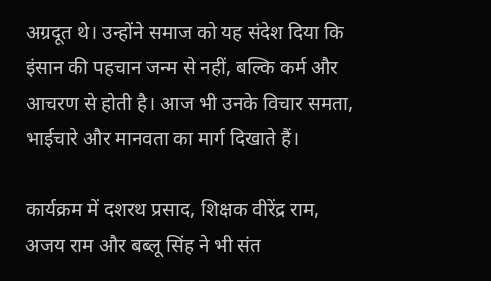अग्रदूत थे। उन्होंने समाज को यह संदेश दिया कि इंसान की पहचान जन्म से नहीं, बल्कि कर्म और आचरण से होती है। आज भी उनके विचार समता, भाईचारे और मानवता का मार्ग दिखाते हैं।

कार्यक्रम में दशरथ प्रसाद, शिक्षक वीरेंद्र राम, अजय राम और बब्लू सिंह ने भी संत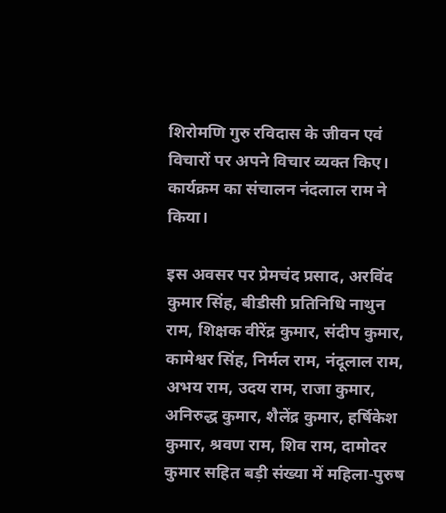शिरोमणि गुरु रविदास के जीवन एवं विचारों पर अपने विचार व्यक्त किए। कार्यक्रम का संचालन नंदलाल राम ने किया।

इस अवसर पर प्रेमचंद प्रसाद, अरविंद कुमार सिंह, बीडीसी प्रतिनिधि नाथुन राम, शिक्षक वीरेंद्र कुमार, संदीप कुमार, कामेश्वर सिंह, निर्मल राम, नंदूलाल राम, अभय राम, उदय राम, राजा कुमार, अनिरुद्ध कुमार, शैलेंद्र कुमार, हर्षिकेश कुमार, श्रवण राम, शिव राम, दामोदर कुमार सहित बड़ी संख्या में महिला-पुरुष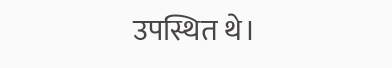उपस्थित थे।